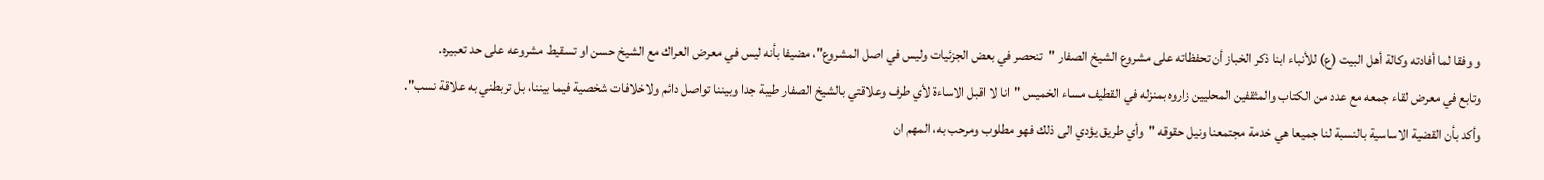و وفقا لما أفادته وکالة أهل البیت (ع) للأنباء ابنا ذكر الخباز أن تحفظاته على مشروع الشيخ الصفار "تنحصر في بعض الجزئيات وليس في اصل المشروع"، مضيفا بأنه ليس في معرض العراك مع الشيخ حسن او تسقيط مشروعه على حد تعبيره.
وتابع في معرض لقاء جمعه مع عدد من الكتاب والمثقفين المحليين زاروه بمنزله في القطيف مساء الخميس "انا لا اقبل الاساءة لأي طرف وعلاقتي بالشيخ الصفار طيبة جدا وبيننا تواصل دائم ولاخلافات شخصية فيما بيننا، بل تربطني به علاقة نسب".
وأكد بأن القضية الاساسية بالنسبة لنا جميعا هي خدمة مجتمعنا ونيل حقوقه "وأي طريق يؤدي الى ذلك فهو مطلوب ومرحب به، المهم ان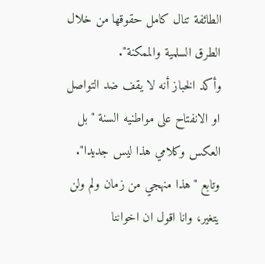الطائفة تنال كامل حقوقها من خلال الطرق السلمية والممكنة".
وأكد الخباز أنه لا يقف ضد التواصل او الانفتاح على مواطنيه السنة "بل العكس وكلامي هذا ليس جديدا".
وتابع "هذا منهجي من زمان ولم ولن يتغير، وانا اقول ان اخواننا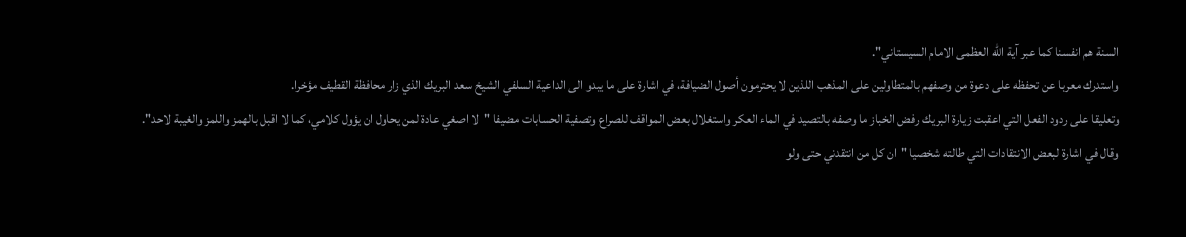السنة هم انفسنا كما عبر آية الله العظمى الامام السيستاني".
واستدرك معربا عن تحفظه على دعوة من وصفهم بالمتطاولين على المذهب اللذين لا يحترمون أصول الضيافة، في اشارة على ما يبدو الى الداعية السلفي الشيخ سعد البريك الذي زار محافظة القطيف مؤخرا.
وتعليقا على ردود الفعل التي اعقبت زيارة البريك رفض الخباز ما وصفه بالتصيد في الماء العكر واستغلال بعض المواقف للصراع وتصفية الحسابات مضيفا "لا اصغي عادة لمن يحاول ان يؤول كلامي، كما لا اقبل بالهمز واللمز والغيبة لاحد".
وقال في اشارة لبعض الانتقادات التي طالته شخصيا "ان كل من انتقدني حتى ولو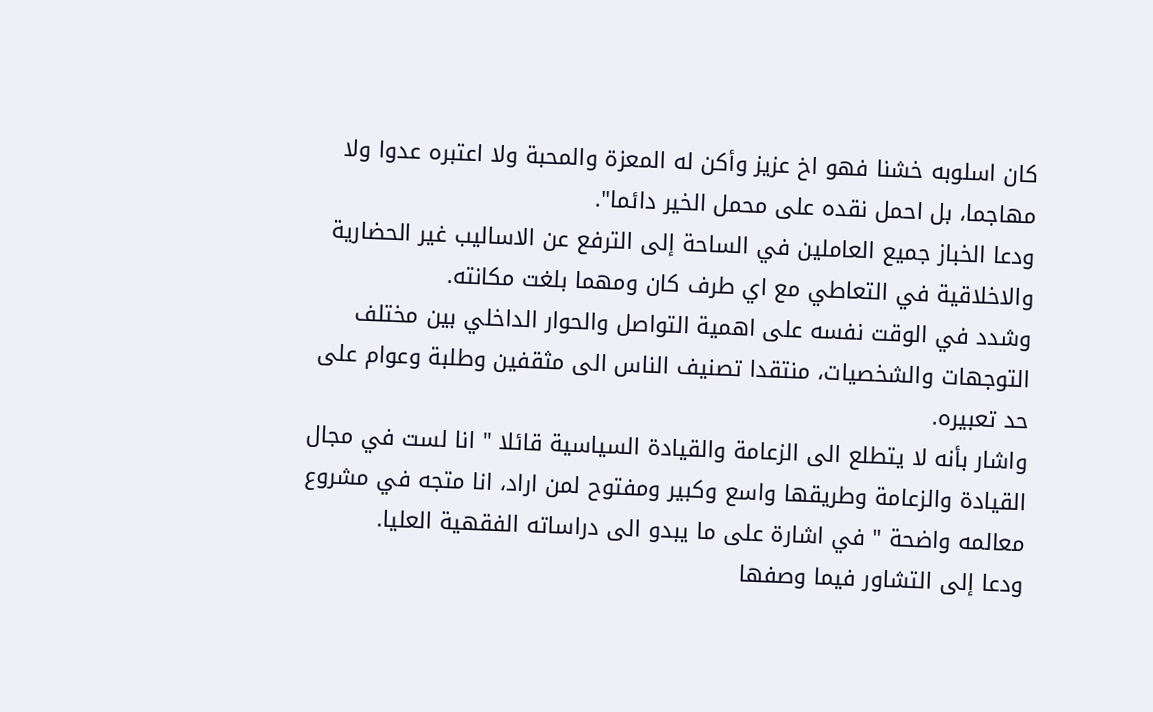كان اسلوبه خشنا فهو اخ عزيز وأكن له المعزة والمحبة ولا اعتبره عدوا ولا مهاجما، بل احمل نقده على محمل الخير دائما".
ودعا الخباز جميع العاملين في الساحة إلى الترفع عن الاساليب غير الحضارية والاخلاقية في التعاطي مع اي طرف كان ومهما بلغت مكانته.
وشدد في الوقت نفسه على اهمية التواصل والحوار الداخلي بين مختلف التوجهات والشخصيات، منتقدا تصنيف الناس الى مثقفين وطلبة وعوام على حد تعبيره.
واشار بأنه لا يتطلع الى الزعامة والقيادة السياسية قائلا " انا لست في مجال القيادة والزعامة وطريقها واسع وكبير ومفتوح لمن اراد، انا متجه في مشروع معالمه واضحة " في اشارة على ما يبدو الى دراساته الفقهية العليا.
ودعا إلى التشاور فيما وصفها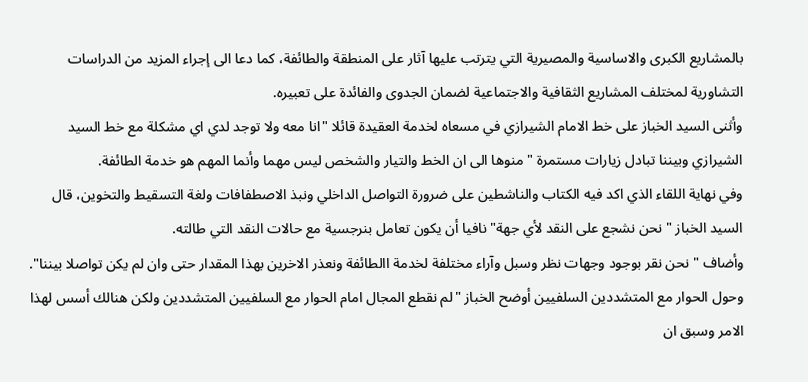بالمشاريع الكبرى والاساسية والمصيرية التي يترتب عليها آثار على المنطقة والطائفة، كما دعا الى إجراء المزيد من الدراسات التشاورية لمختلف المشاريع الثقافية والاجتماعية لضمان الجدوى والفائدة على تعبيره.
وأثنى السيد الخباز على خط الامام الشيرازي في مسعاه لخدمة العقيدة قائلا "انا معه ولا توجد لدي اي مشكلة مع خط السيد الشيرازي وبيننا تبادل زيارات مستمرة " منوها الى ان الخط والتيار والشخص ليس مهما وأنما المهم هو خدمة الطائفة.
وفي نهاية اللقاء الذي اكد فيه الكتاب والناشطين على ضرورة التواصل الداخلي ونبذ الاصطفافات ولغة التسقيط والتخوين، قال السيد الخباز " نحن نشجع على النقد لأي جهة" نافيا أن يكون تعامل بنرجسية مع حالات النقد التي طالته.
وأضاف "نحن نقر بوجود وجهات نظر وسبل وآراء مختلفة لخدمة االطائفة ونعذر الاخرين بهذا المقدار حتى وان لم يكن تواصلا بيننا".
وحول الحوار مع المتشددين السلفيين أوضح الخباز "لم نقطع المجال امام الحوار مع السلفيين المتشددين ولكن هنالك أسس لهذا الامر وسبق ان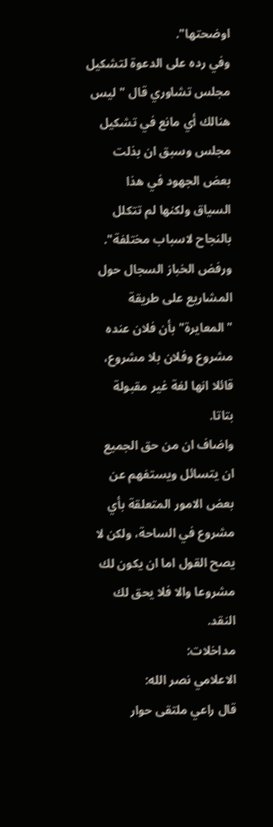اوضحتها".
وفي رده على الدعوة لتشكيل مجلس تشاوري قال "ليس هنالك أي مانع في تشكيل مجلس وسبق ان بذلت بعض الجهود في هذا السياق ولكنها لم تتكلل بالنجاح لاسباب مختلفة".
ورفض الخباز السجال حول المشاريع على طريقة "المعايرة" بأن فلان عنده مشروع وفلان بلا مشروع، قائلا انها لغة غير مقبولة بتاتا.
واضاف ان من حق الجميع ان يتسائل ويستفهم عن بعض الامور المتعلقة بأي مشروع في الساحة، ولكن لا يصح القول اما ان يكون لك مشروعا والا فلا يحق لك النقد.
مداخلات:
الاعلامي نصر الله:
قال راعي ملتقى حوار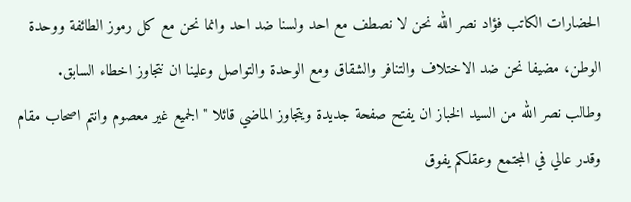الحضارات الكاتب فؤاد نصر الله نحن لا نصطف مع احد ولسنا ضد احد وانما نحن مع كل رموز الطائفة ووحدة الوطن، مضيفا نحن ضد الاختلاف والتنافر والشقاق ومع الوحدة والتواصل وعلينا ان نتجاوز اخطاء السابق.
وطالب نصر الله من السيد الخباز ان يفتح صفحة جديدة ويتجاوز الماضي قائلا " الجميع غير معصوم وانتم اصحاب مقام وقدر عالي في المجتمع وعقلكم يفوق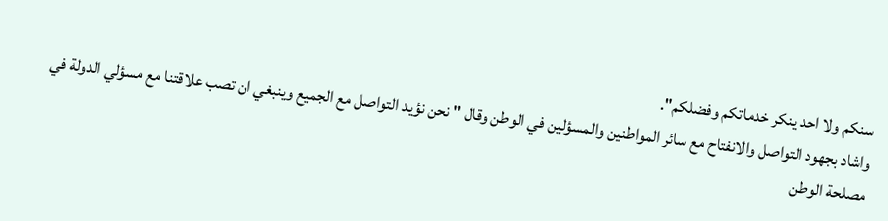سنكم ولا احد ينكر خدماتكم وفضلكم".
واشاد بجهود التواصل والانفتاح مع سائر المواطنين والمسؤلين في الوطن وقال " نحن نؤيد التواصل مع الجميع وينبغي ان تصب علاقتنا مع مسؤلي الدولة في مصلحة الوطن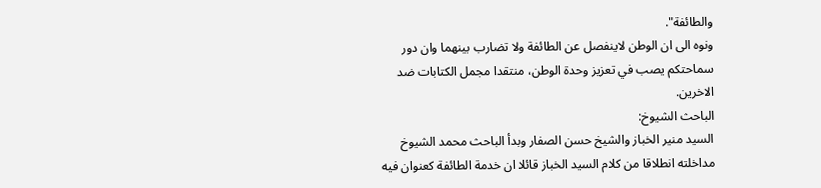والطائفة".
ونوه الى ان الوطن لاينفصل عن الطائفة ولا تضارب بينهما وان دور سماحتكم يصب في تعزيز وحدة الوطن، منتقدا مجمل الكتابات ضد الاخرين.
الباحث الشيوخ:
السيد منير الخباز والشيخ حسن الصفار وبدأ الباحث محمد الشيوخ مداخلته انطلاقا من كلام السيد الخباز قائلا ان خدمة الطائفة كعنوان فيه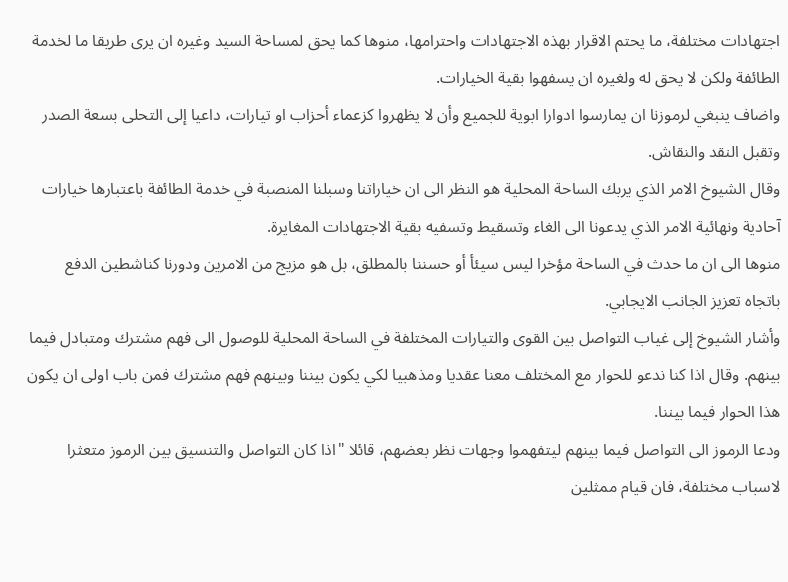اجتهادات مختلفة، ما يحتم الاقرار بهذه الاجتهادات واحترامها، منوها كما يحق لمساحة السيد وغيره ان يرى طريقا ما لخدمة الطائفة ولكن لا يحق له ولغيره ان يسفهوا بقية الخيارات.
واضاف ينبغي لرموزنا ان يمارسوا ادوارا ابوية للجميع وأن لا يظهروا كزعماء أحزاب او تيارات، داعيا إلى التحلى بسعة الصدر وتقبل النقد والنقاش.
وقال الشيوخ الامر الذي يربك الساحة المحلية هو النظر الى ان خياراتنا وسبلنا المنصبة في خدمة الطائفة باعتبارها خيارات آحادية ونهائية الامر الذي يدعونا الى الغاء وتسقيط وتسفيه بقية الاجتهادات المغايرة.
منوها الى ان ما حدث في الساحة مؤخرا ليس سيئأ أو حسننا بالمطلق، بل هو مزيج من الامرين ودورنا كناشطين الدفع باتجاه تعزيز الجانب الايجابي.
وأشار الشيوخ إلى غياب التواصل بين القوى والتيارات المختلفة في الساحة المحلية للوصول الى فهم مشترك ومتبادل فيما بينهم. وقال اذا كنا ندعو للحوار مع المختلف معنا عقديا ومذهبيا لكي يكون بيننا وبينهم فهم مشترك فمن باب اولى ان يكون هذا الحوار فيما بيننا.
ودعا الرموز الى التواصل فيما بينهم ليتفهموا وجهات نظر بعضهم، قائلا "اذا كان التواصل والتنسيق بين الرموز متعثرا لاسباب مختلفة، فان قيام ممثلين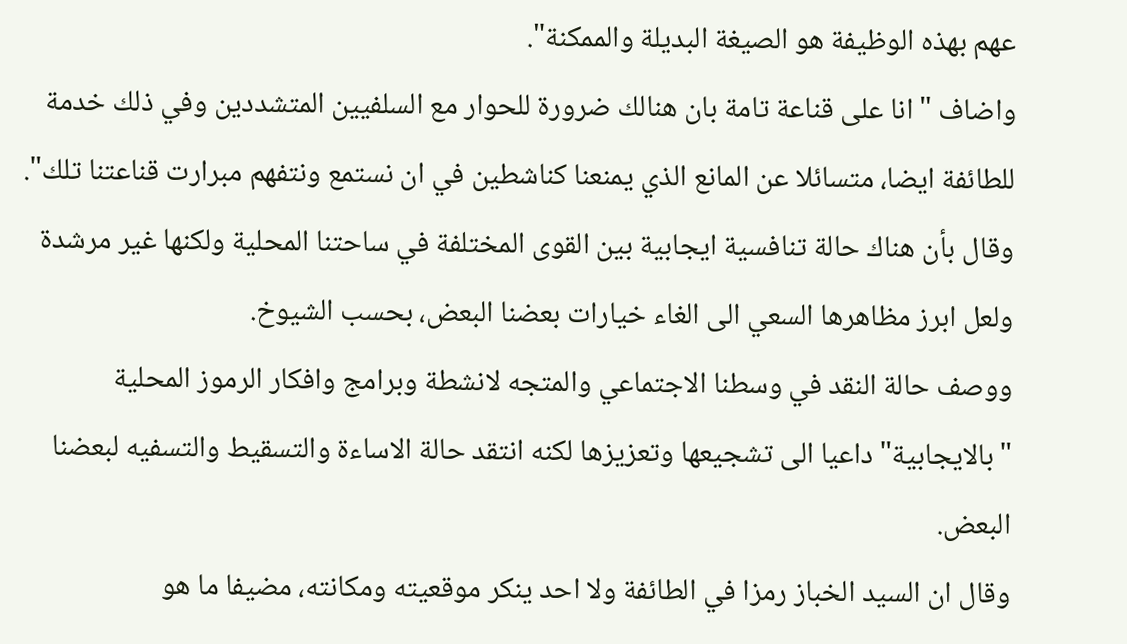عهم بهذه الوظيفة هو الصيغة البديلة والممكنة".
واضاف " انا على قناعة تامة بان هنالك ضرورة للحوار مع السلفيين المتشددين وفي ذلك خدمة للطائفة ايضا، متسائلا عن المانع الذي يمنعنا كناشطين في ان نستمع ونتفهم مبرارت قناعتنا تلك".
وقال بأن هناك حالة تنافسية ايجابية بين القوى المختلفة في ساحتنا المحلية ولكنها غير مرشدة ولعل ابرز مظاهرها السعي الى الغاء خيارات بعضنا البعض، بحسب الشيوخ.
ووصف حالة النقد في وسطنا الاجتماعي والمتجه لانشطة وبرامج وافكار الرموز المحلية "بالايجابية" داعيا الى تشجيعها وتعزيزها لكنه انتقد حالة الاساءة والتسقيط والتسفيه لبعضنا البعض.
وقال ان السيد الخباز رمزا في الطائفة ولا احد ينكر موقعيته ومكانته، مضيفا ما هو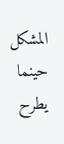المشكل حينما يطرح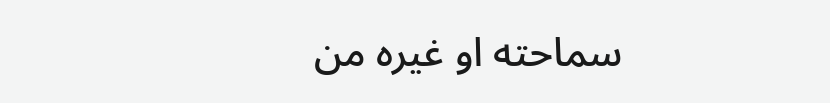سماحته او غيره من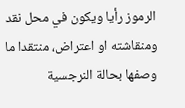الرموز رأيا ويكون في محل نقد ومنقاشته او اعتراض، منتقدا ما وصفها بحالة النرجسية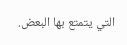التي يتمتع بها البعض.